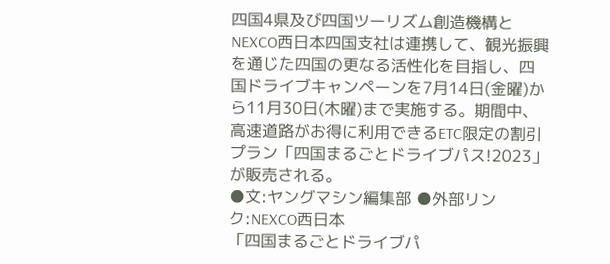四国4県及び四国ツーリズム創造機構とNEXCO西日本四国支社は連携して、観光振興を通じた四国の更なる活性化を目指し、四国ドライブキャンペーンを7月14日(金曜)から11月30日(木曜)まで実施する。期間中、高速道路がお得に利用できるETC限定の割引プラン「四国まるごとドライブパス!2023」が販売される。
●文:ヤングマシン編集部 ●外部リンク:NEXCO西日本
「四国まるごとドライブパ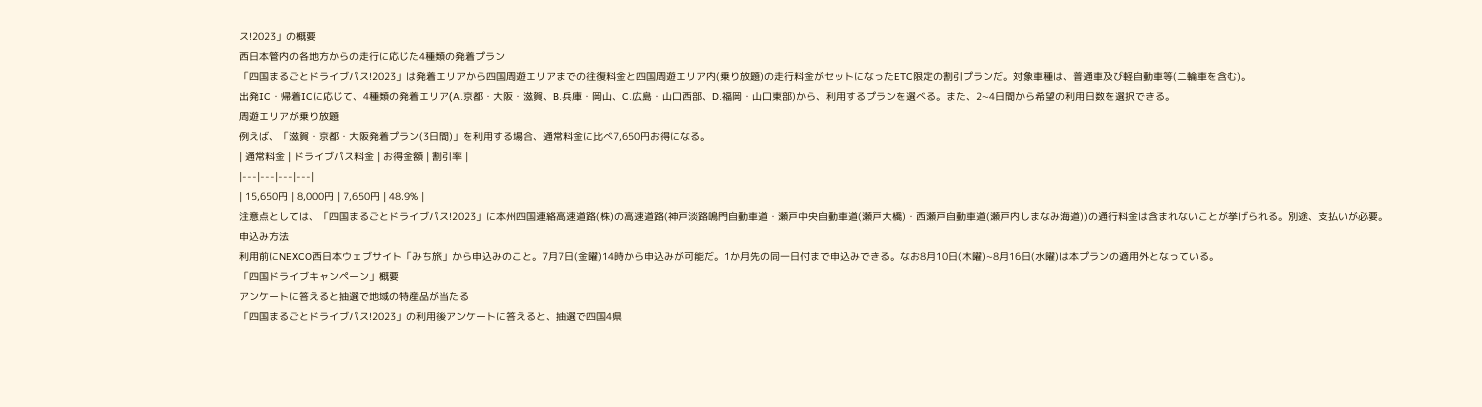ス!2023」の概要
西日本管内の各地方からの走行に応じた4種類の発着プラン
「四国まるごとドライブパス!2023」は発着エリアから四国周遊エリアまでの往復料金と四国周遊エリア内(乗り放題)の走行料金がセットになったETC限定の割引プランだ。対象車種は、普通車及び軽自動車等(二輪車を含む)。
出発IC・帰着ICに応じて、4種類の発着エリア(A.京都・大阪・滋賀、B.兵庫・岡山、C.広島・山口西部、D.福岡・山口東部)から、利用するプランを選べる。また、2~4日間から希望の利用日数を選択できる。
周遊エリアが乗り放題
例えば、「滋賀・京都・大阪発着プラン(3日間)」を利用する場合、通常料金に比べ7,650円お得になる。
| 通常料金 | ドライブパス料金 | お得金額 | 割引率 |
|---|---|---|---|
| 15,650円 | 8,000円 | 7,650円 | 48.9% |
注意点としては、「四国まるごとドライブパス!2023」に本州四国連絡高速道路(株)の高速道路(神戸淡路鳴門自動車道・瀬戸中央自動車道(瀬戸大橋)・西瀬戸自動車道(瀬戸内しまなみ海道))の通行料金は含まれないことが挙げられる。別途、支払いが必要。
申込み方法
利用前にNEXCO西日本ウェブサイト「みち旅」から申込みのこと。7月7日(金曜)14時から申込みが可能だ。1か月先の同一日付まで申込みできる。なお8月10日(木曜)~8月16日(水曜)は本プランの適用外となっている。
「四国ドライブキャンペーン」概要
アンケートに答えると抽選で地域の特産品が当たる
「四国まるごとドライブパス!2023」の利用後アンケートに答えると、抽選で四国4県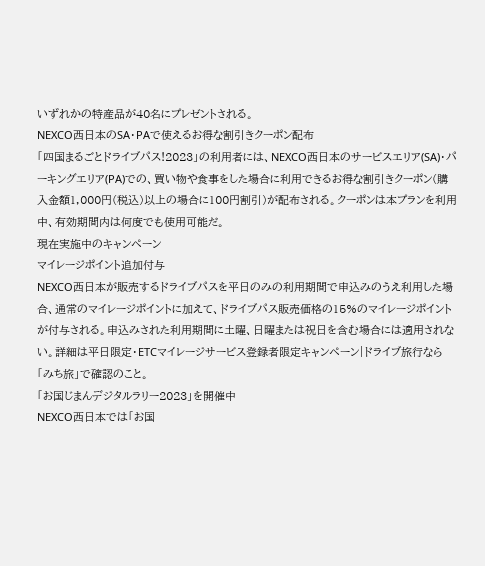いずれかの特産品が40名にプレゼントされる。
NEXCO西日本のSA・PAで使えるお得な割引きクーポン配布
「四国まるごとドライブパス!2023」の利用者には、NEXCO西日本のサービスエリア(SA)・パーキングエリア(PA)での、買い物や食事をした場合に利用できるお得な割引きクーポン(購入金額1,000円(税込)以上の場合に100円割引)が配布される。クーポンは本プランを利用中、有効期間内は何度でも使用可能だ。
現在実施中のキャンペーン
マイレージポイント追加付与
NEXCO西日本が販売するドライブパスを平日のみの利用期間で申込みのうえ利用した場合、通常のマイレージポイントに加えて、ドライブパス販売価格の15%のマイレージポイントが付与される。申込みされた利用期間に土曜、日曜または祝日を含む場合には適用されない。詳細は平日限定・ETCマイレージサービス登録者限定キャンペーン|ドライブ旅行なら「みち旅」で確認のこと。
「お国じまんデジタルラリー2023」を開催中
NEXCO西日本では「お国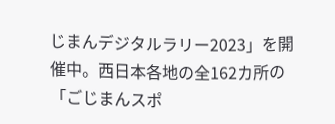じまんデジタルラリー2023」を開催中。西日本各地の全162カ所の「ごじまんスポ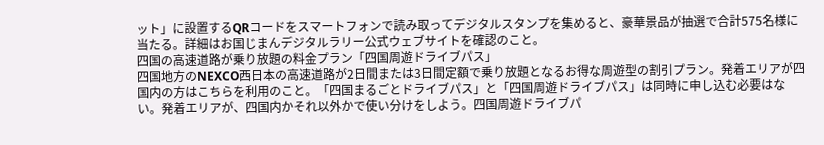ット」に設置するQRコードをスマートフォンで読み取ってデジタルスタンプを集めると、豪華景品が抽選で合計575名様に当たる。詳細はお国じまんデジタルラリー公式ウェブサイトを確認のこと。
四国の高速道路が乗り放題の料金プラン「四国周遊ドライブパス」
四国地方のNEXCO西日本の高速道路が2日間または3日間定額で乗り放題となるお得な周遊型の割引プラン。発着エリアが四国内の方はこちらを利用のこと。「四国まるごとドライブパス」と「四国周遊ドライブパス」は同時に申し込む必要はない。発着エリアが、四国内かそれ以外かで使い分けをしよう。四国周遊ドライブパ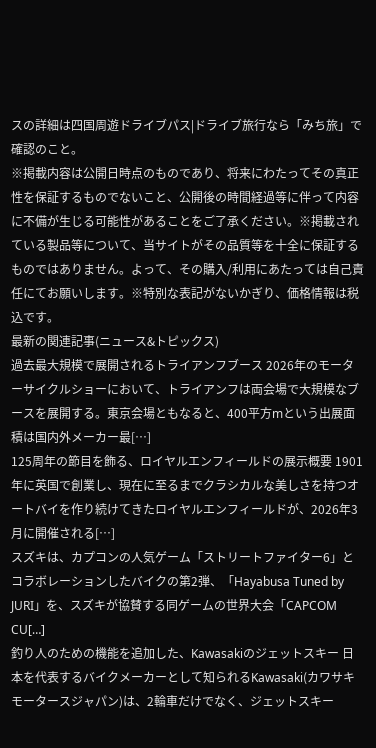スの詳細は四国周遊ドライブパス|ドライブ旅行なら「みち旅」で確認のこと。
※掲載内容は公開日時点のものであり、将来にわたってその真正性を保証するものでないこと、公開後の時間経過等に伴って内容に不備が生じる可能性があることをご了承ください。※掲載されている製品等について、当サイトがその品質等を十全に保証するものではありません。よって、その購入/利用にあたっては自己責任にてお願いします。※特別な表記がないかぎり、価格情報は税込です。
最新の関連記事(ニュース&トピックス)
過去最大規模で展開されるトライアンフブース 2026年のモーターサイクルショーにおいて、トライアンフは両会場で大規模なブースを展開する。東京会場ともなると、400平方mという出展面積は国内外メーカー最[…]
125周年の節目を飾る、ロイヤルエンフィールドの展示概要 1901年に英国で創業し、現在に至るまでクラシカルな美しさを持つオートバイを作り続けてきたロイヤルエンフィールドが、2026年3月に開催される[…]
スズキは、カプコンの人気ゲーム「ストリートファイター6」とコラボレーションしたバイクの第2弾、「Hayabusa Tuned by JURI」を、スズキが協賛する同ゲームの世界大会「CAPCOM CU[…]
釣り人のための機能を追加した、Kawasakiのジェットスキー 日本を代表するバイクメーカーとして知られるKawasaki(カワサキモータースジャパン)は、2輪車だけでなく、ジェットスキー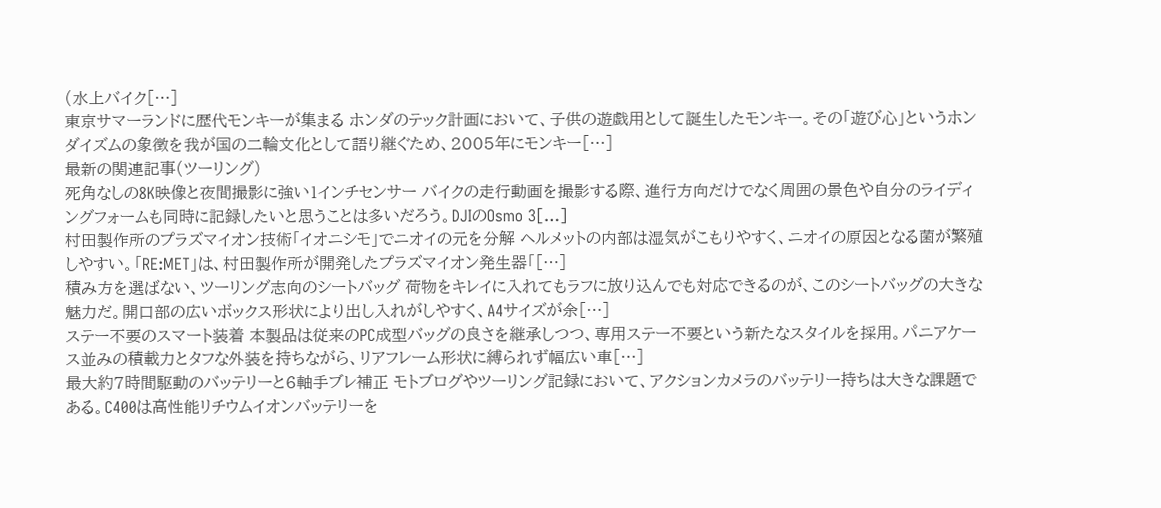(水上バイク[…]
東京サマーランドに歴代モンキーが集まる ホンダのテック計画において、子供の遊戯用として誕生したモンキー。その「遊び心」というホンダイズムの象徴を我が国の二輪文化として語り継ぐため、2005年にモンキー[…]
最新の関連記事(ツーリング)
死角なしの8K映像と夜間撮影に強い1インチセンサー バイクの走行動画を撮影する際、進行方向だけでなく周囲の景色や自分のライディングフォームも同時に記録したいと思うことは多いだろう。DJIのOsmo 3[…]
村田製作所のプラズマイオン技術「イオニシモ」でニオイの元を分解 ヘルメットの内部は湿気がこもりやすく、ニオイの原因となる菌が繁殖しやすい。「RE:MET」は、村田製作所が開発したプラズマイオン発生器「[…]
積み方を選ばない、ツーリング志向のシートバッグ 荷物をキレイに入れてもラフに放り込んでも対応できるのが、このシートバッグの大きな魅力だ。開口部の広いボックス形状により出し入れがしやすく、A4サイズが余[…]
ステー不要のスマート装着 本製品は従来のPC成型バッグの良さを継承しつつ、専用ステー不要という新たなスタイルを採用。パニアケース並みの積載力とタフな外装を持ちながら、リアフレーム形状に縛られず幅広い車[…]
最大約7時間駆動のバッテリーと6軸手ブレ補正 モトブログやツーリング記録において、アクションカメラのバッテリー持ちは大きな課題である。C400は高性能リチウムイオンバッテリーを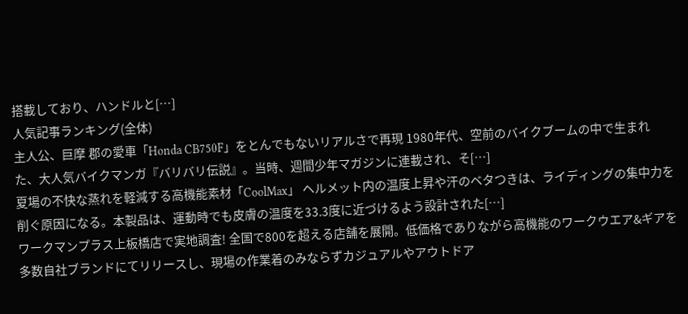搭載しており、ハンドルと[…]
人気記事ランキング(全体)
主人公、巨摩 郡の愛車「Honda CB750F」をとんでもないリアルさで再現 1980年代、空前のバイクブームの中で生まれた、大人気バイクマンガ『バリバリ伝説』。当時、週間少年マガジンに連載され、そ[…]
夏場の不快な蒸れを軽減する高機能素材「CoolMax」 ヘルメット内の温度上昇や汗のベタつきは、ライディングの集中力を削ぐ原因になる。本製品は、運動時でも皮膚の温度を33.3度に近づけるよう設計された[…]
ワークマンプラス上板橋店で実地調査! 全国で800を超える店舗を展開。低価格でありながら高機能のワークウエア&ギアを多数自社ブランドにてリリースし、現場の作業着のみならずカジュアルやアウトドア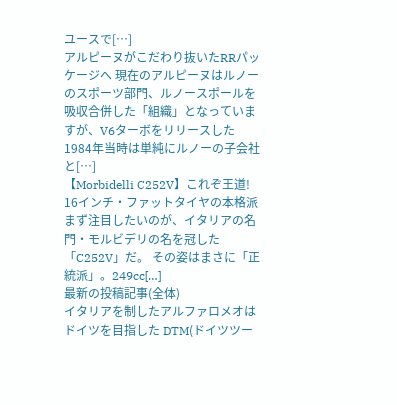ユースで[…]
アルピーヌがこだわり抜いたRRパッケージへ 現在のアルピーヌはルノーのスポーツ部門、ルノースポールを吸収合併した「組織」となっていますが、V6ターボをリリースした1984年当時は単純にルノーの子会社と[…]
【Morbidelli C252V】これぞ王道! 16インチ・ファットタイヤの本格派 まず注目したいのが、イタリアの名門・モルビデリの名を冠した「C252V」だ。 その姿はまさに「正統派」。249cc[…]
最新の投稿記事(全体)
イタリアを制したアルファロメオはドイツを目指した DTM(ドイツツー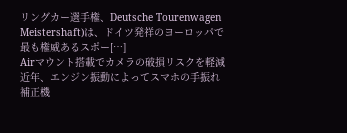リングカー選手権、Deutsche Tourenwagen Meistershaft)は、ドイツ発祥のヨーロッパで最も権威あるスポー[…]
Airマウント搭載でカメラの破損リスクを軽減 近年、エンジン振動によってスマホの手振れ補正機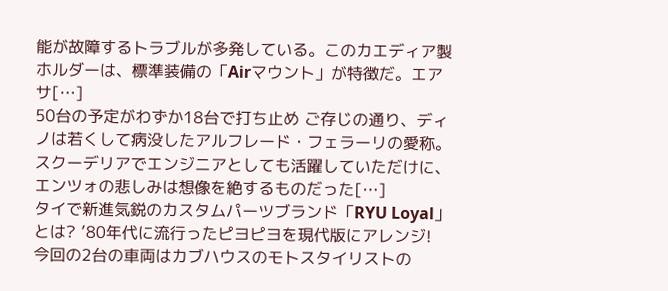能が故障するトラブルが多発している。このカエディア製ホルダーは、標準装備の「Airマウント」が特徴だ。エアサ[…]
50台の予定がわずか18台で打ち止め ご存じの通り、ディノは若くして病没したアルフレード・フェラーリの愛称。スクーデリアでエンジニアとしても活躍していただけに、エンツォの悲しみは想像を絶するものだった[…]
タイで新進気鋭のカスタムパーツブランド「RYU Loyal」とは? ’80年代に流行ったピヨピヨを現代版にアレンジ! 今回の2台の車両はカブハウスのモトスタイリストの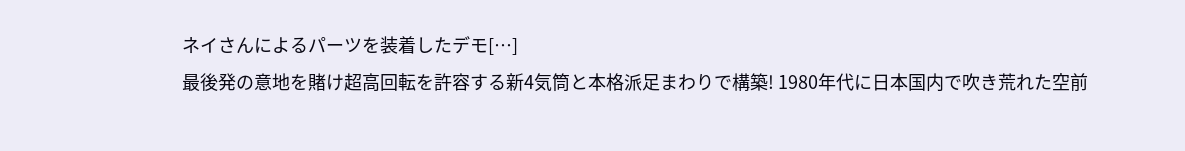ネイさんによるパーツを装着したデモ[…]
最後発の意地を賭け超高回転を許容する新4気筒と本格派足まわりで構築! 1980年代に日本国内で吹き荒れた空前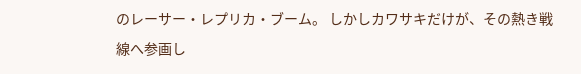のレーサー・レプリカ・ブーム。 しかしカワサキだけが、その熱き戦線へ参画し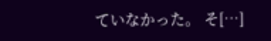ていなかった。 そ[…]